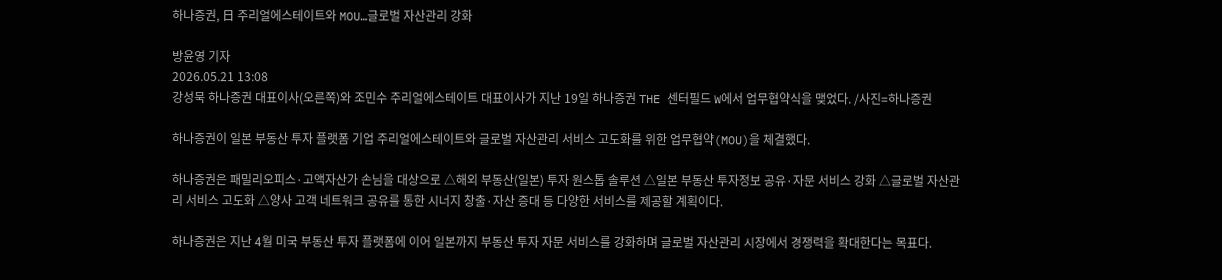하나증권, 日 주리얼에스테이트와 MOU…글로벌 자산관리 강화

방윤영 기자
2026.05.21 13:08
강성묵 하나증권 대표이사(오른쪽)와 조민수 주리얼에스테이트 대표이사가 지난 19일 하나증권 THE 센터필드 W에서 업무협약식을 맺었다. /사진=하나증권

하나증권이 일본 부동산 투자 플랫폼 기업 주리얼에스테이트와 글로벌 자산관리 서비스 고도화를 위한 업무협약(MOU)을 체결했다.

하나증권은 패밀리오피스·고액자산가 손님을 대상으로 △해외 부동산(일본) 투자 원스톱 솔루션 △일본 부동산 투자정보 공유·자문 서비스 강화 △글로벌 자산관리 서비스 고도화 △양사 고객 네트워크 공유를 통한 시너지 창출·자산 증대 등 다양한 서비스를 제공할 계획이다.

하나증권은 지난 4월 미국 부동산 투자 플랫폼에 이어 일본까지 부동산 투자 자문 서비스를 강화하며 글로벌 자산관리 시장에서 경쟁력을 확대한다는 목표다.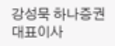강성묵 하나증권 대표이사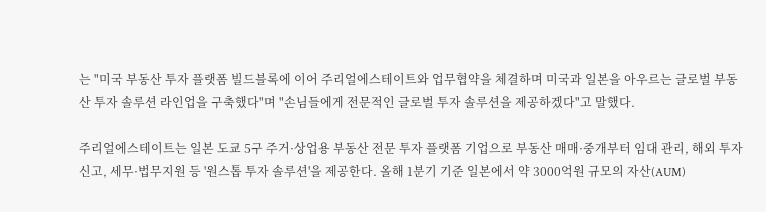는 "미국 부동산 투자 플랫폼 빌드블록에 이어 주리얼에스테이트와 업무협약을 체결하며 미국과 일본을 아우르는 글로벌 부동산 투자 솔루션 라인업을 구축했다"며 "손님들에게 전문적인 글로벌 투자 솔루션을 제공하겠다"고 말했다.

주리얼에스테이트는 일본 도쿄 5구 주거·상업용 부동산 전문 투자 플랫폼 기업으로 부동산 매매·중개부터 임대 관리, 해외 투자 신고, 세무·법무지원 등 '원스톱 투자 솔루션'을 제공한다. 올해 1분기 기준 일본에서 약 3000억원 규모의 자산(AUM)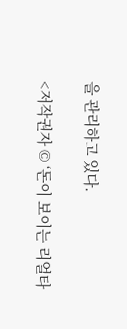을 관리하고 있다.

<저작권자 © ‘돈이 보이는 리얼타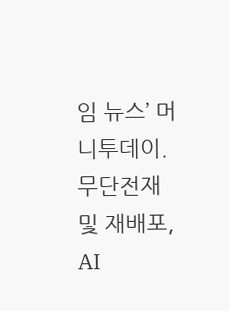임 뉴스’ 머니투데이. 무단전재 및 재배포, AI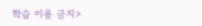학습 이용 금지>